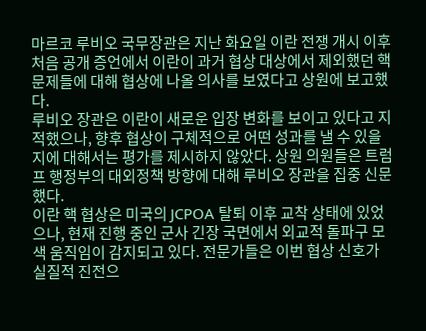마르코 루비오 국무장관은 지난 화요일 이란 전쟁 개시 이후 처음 공개 증언에서 이란이 과거 협상 대상에서 제외했던 핵 문제들에 대해 협상에 나올 의사를 보였다고 상원에 보고했다.
루비오 장관은 이란이 새로운 입장 변화를 보이고 있다고 지적했으나, 향후 협상이 구체적으로 어떤 성과를 낼 수 있을지에 대해서는 평가를 제시하지 않았다. 상원 의원들은 트럼프 행정부의 대외정책 방향에 대해 루비오 장관을 집중 신문했다.
이란 핵 협상은 미국의 JCPOA 탈퇴 이후 교착 상태에 있었으나, 현재 진행 중인 군사 긴장 국면에서 외교적 돌파구 모색 움직임이 감지되고 있다. 전문가들은 이번 협상 신호가 실질적 진전으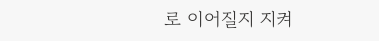로 이어질지 지켜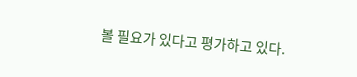볼 필요가 있다고 평가하고 있다.